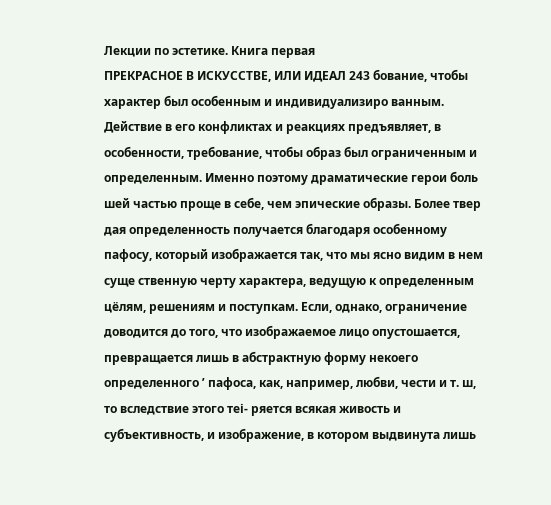Лекции по эстетике. Книга первая
ПРЕКРАСНОЕ В ИСКУССТВЕ, ИЛИ ИДЕАЛ 243 бование, чтобы характер был особенным и индивидуализиро ванным. Действие в его конфликтах и реакциях предъявляет, в особенности, требование, чтобы образ был ограниченным и определенным. Именно поэтому драматические герои боль шей частью проще в себе, чем эпические образы. Более твер дая определенность получается благодаря особенному пафосу, который изображается так, что мы ясно видим в нем суще ственную черту характера, ведущую к определенным цёлям, решениям и поступкам. Если, однако, ограничение доводится до того, что изображаемое лицо опустошается, превращается лишь в абстрактную форму некоего определенного ’ пафоса, как, например, любви, чести и т. ш, то вследствие этого теі- ряется всякая живость и субъективность, и изображение, в котором выдвинута лишь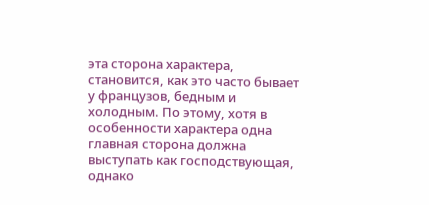эта сторона характера, становится, как это часто бывает у французов, бедным и холодным. По этому, хотя в особенности характера одна главная сторона должна выступать как господствующая, однако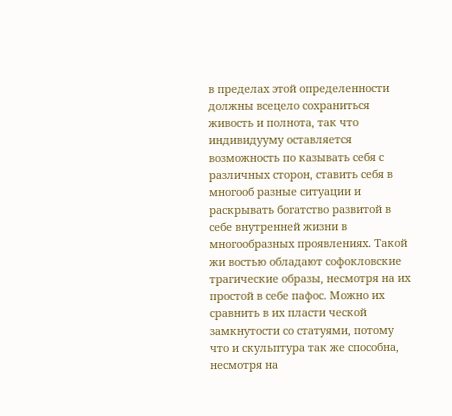в пределах этой определенности должны всецело сохраниться живость и полнота, так что индивидууму оставляется возможность по казывать себя с различных сторон, ставить себя в многооб разные ситуации и раскрывать богатство развитой в себе внутренней жизни в многообразных проявлениях. Такой жи востью обладают софокловские трагические образы, несмотря на их простой в себе пафос. Можно их сравнить в их пласти ческой замкнутости со статуями, потому что и скульптура так же способна, несмотря на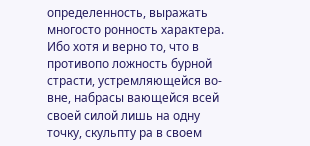определенность, выражать многосто ронность характера. Ибо хотя и верно то, что в противопо ложность бурной страсти, устремляющейся во-вне, набрасы вающейся всей своей силой лишь на одну точку, скульпту ра в своем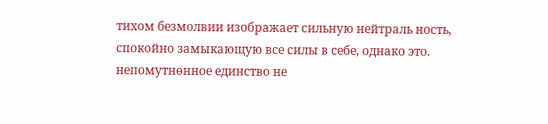тихом безмолвии изображает сильную нейтраль ность, спокойно замыкающую все силы в себе, однако это. непомутнѳнное единство не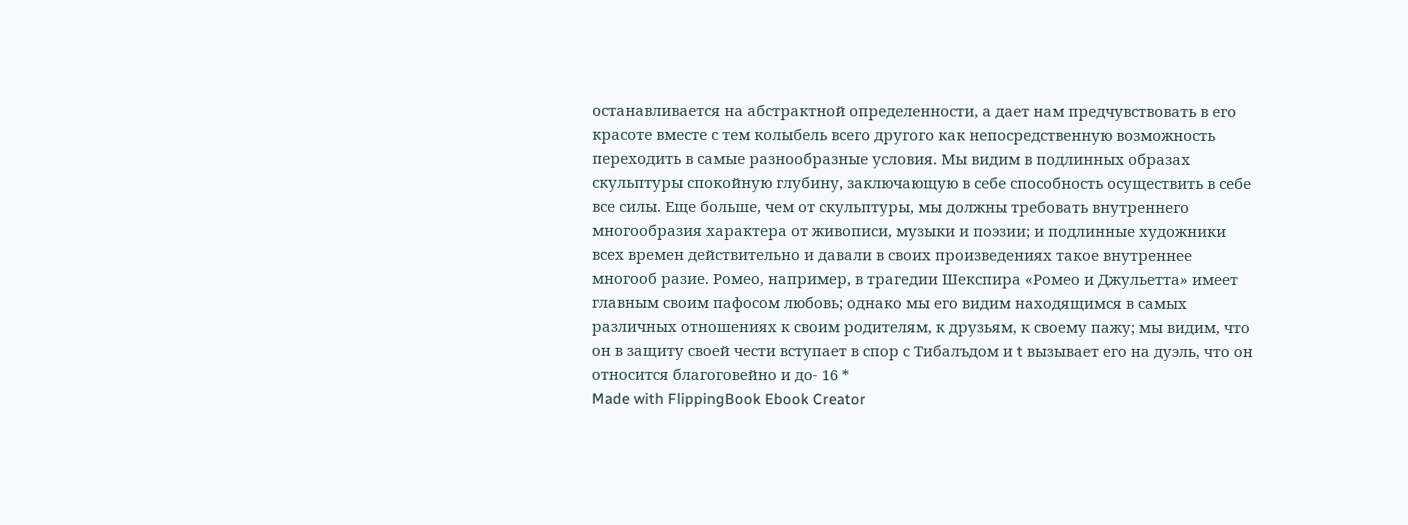останавливается на абстрактной определенности, а дает нам предчувствовать в его красоте вместе с тем колыбель всего другого как непосредственную возможность переходить в самые разнообразные условия. Мы видим в подлинных образах скульптуры спокойную глубину, заключающую в себе способность осуществить в себе все силы. Еще больше, чем от скульптуры, мы должны требовать внутреннего многообразия характера от живописи, музыки и поэзии; и подлинные художники всех времен действительно и давали в своих произведениях такое внутреннее многооб разие. Ромео, например, в трагедии Шекспира «Ромео и Джульетта» имеет главным своим пафосом любовь; однако мы его видим находящимся в самых различных отношениях к своим родителям, к друзьям, к своему пажу; мы видим, что он в защиту своей чести вступает в спор с Тибалъдом и t вызывает его на дуэль, что он относится благоговейно и до- 16 *
Made with FlippingBook Ebook Creator